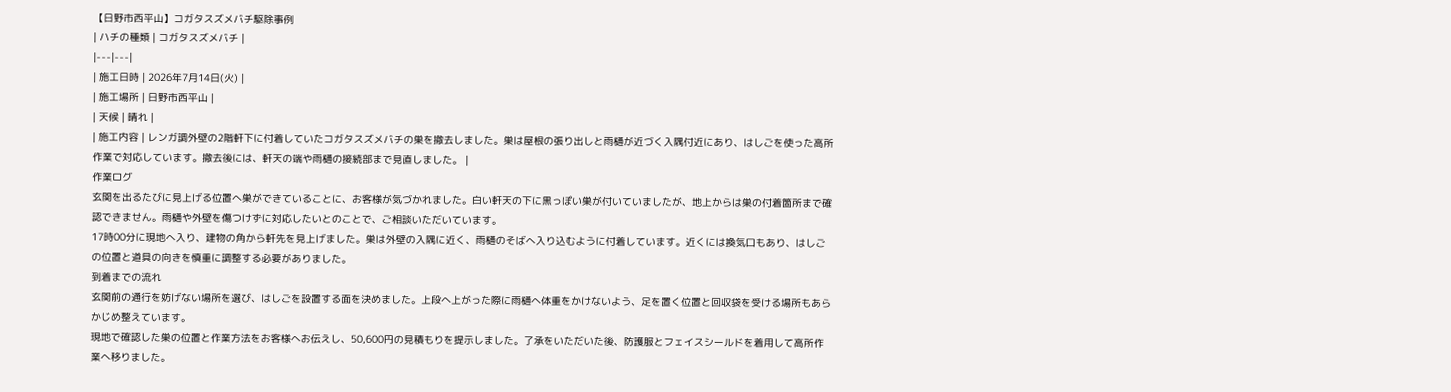【日野市西平山】コガタスズメバチ駆除事例
| ハチの種類 | コガタスズメバチ |
|---|---|
| 施工日時 | 2026年7月14日(火) |
| 施工場所 | 日野市西平山 |
| 天候 | 晴れ |
| 施工内容 | レンガ調外壁の2階軒下に付着していたコガタスズメバチの巣を撤去しました。巣は屋根の張り出しと雨樋が近づく入隅付近にあり、はしごを使った高所作業で対応しています。撤去後には、軒天の端や雨樋の接続部まで見直しました。 |
作業ログ
玄関を出るたびに見上げる位置へ巣ができていることに、お客様が気づかれました。白い軒天の下に黒っぽい巣が付いていましたが、地上からは巣の付着箇所まで確認できません。雨樋や外壁を傷つけずに対応したいとのことで、ご相談いただいています。
17時00分に現地へ入り、建物の角から軒先を見上げました。巣は外壁の入隅に近く、雨樋のそばへ入り込むように付着しています。近くには換気口もあり、はしごの位置と道具の向きを慎重に調整する必要がありました。
到着までの流れ
玄関前の通行を妨げない場所を選び、はしごを設置する面を決めました。上段へ上がった際に雨樋へ体重をかけないよう、足を置く位置と回収袋を受ける場所もあらかじめ整えています。
現地で確認した巣の位置と作業方法をお客様へお伝えし、50,600円の見積もりを提示しました。了承をいただいた後、防護服とフェイスシールドを着用して高所作業へ移りました。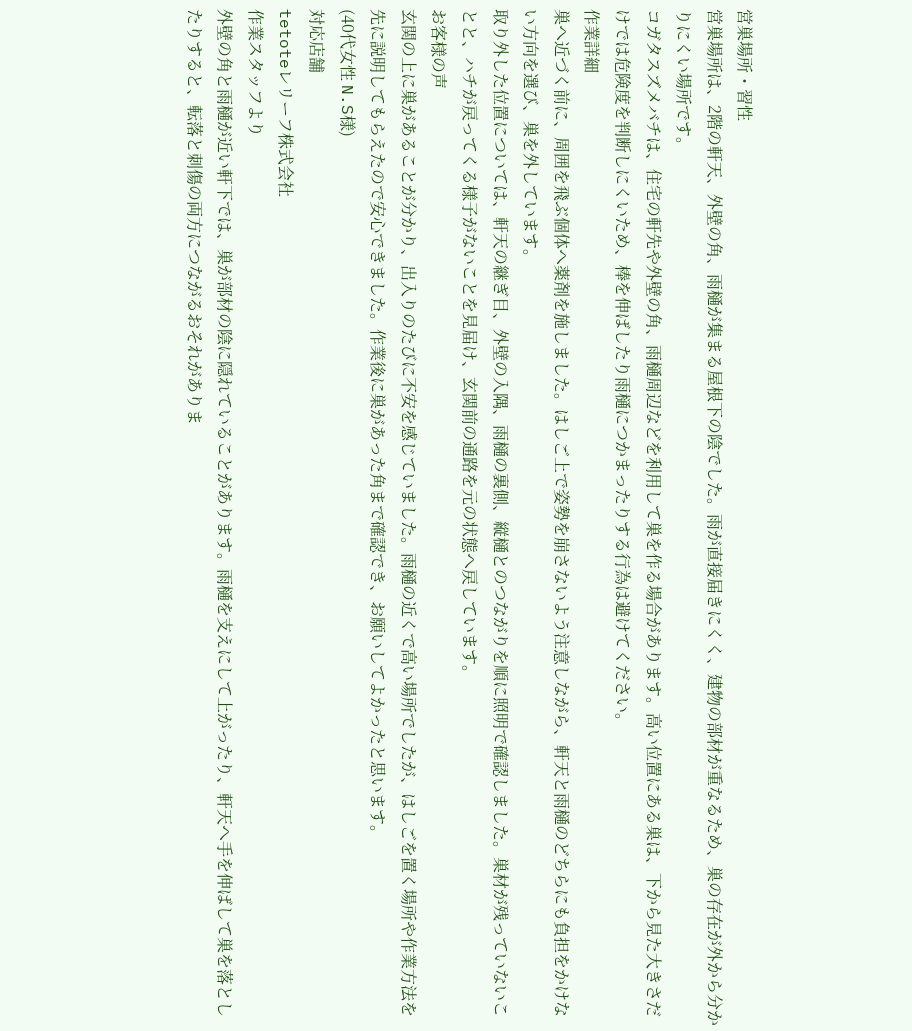営巣場所・習性
営巣場所は、2階の軒天、外壁の角、雨樋が集まる屋根下の陰でした。雨が直接届きにくく、建物の部材が重なるため、巣の存在が外から分かりにくい場所です。
コガタスズメバチは、住宅の軒先や外壁の角、雨樋周辺などを利用して巣を作る場合があります。高い位置にある巣は、下から見た大きさだけでは危険度を判断しにくいため、棒を伸ばしたり雨樋につかまったりする行為は避けてください。
作業詳細
巣へ近づく前に、周囲を飛ぶ個体へ薬剤を施しました。はしご上で姿勢を崩さないよう注意しながら、軒天と雨樋のどちらにも負担をかけない方向を選び、巣を外しています。
取り外した位置については、軒天の継ぎ目、外壁の入隅、雨樋の裏側、縦樋とのつながりを順に照明で確認しました。巣材が残っていないことと、ハチが戻ってくる様子がないことを見届け、玄関前の通路を元の状態へ戻しています。
お客様の声
玄関の上に巣があることが分かり、出入りのたびに不安を感じていました。雨樋の近くで高い場所でしたが、はしごを置く場所や作業方法を先に説明してもらえたので安心できました。作業後に巣があった角まで確認でき、お願いしてよかったと思います。
(40代女性 N.S様)
対応店舗
tetoteレリーフ株式会社
作業スタッフより
外壁の角と雨樋が近い軒下では、巣が部材の陰に隠れていることがあります。雨樋を支えにして上がったり、軒天へ手を伸ばして巣を落としたりすると、転落と刺傷の両方につながるおそれがありま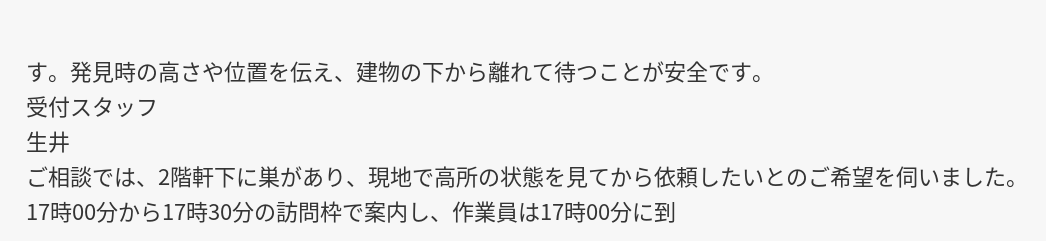す。発見時の高さや位置を伝え、建物の下から離れて待つことが安全です。
受付スタッフ
生井
ご相談では、2階軒下に巣があり、現地で高所の状態を見てから依頼したいとのご希望を伺いました。17時00分から17時30分の訪問枠で案内し、作業員は17時00分に到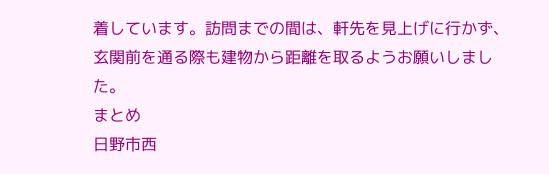着しています。訪問までの間は、軒先を見上げに行かず、玄関前を通る際も建物から距離を取るようお願いしました。
まとめ
日野市西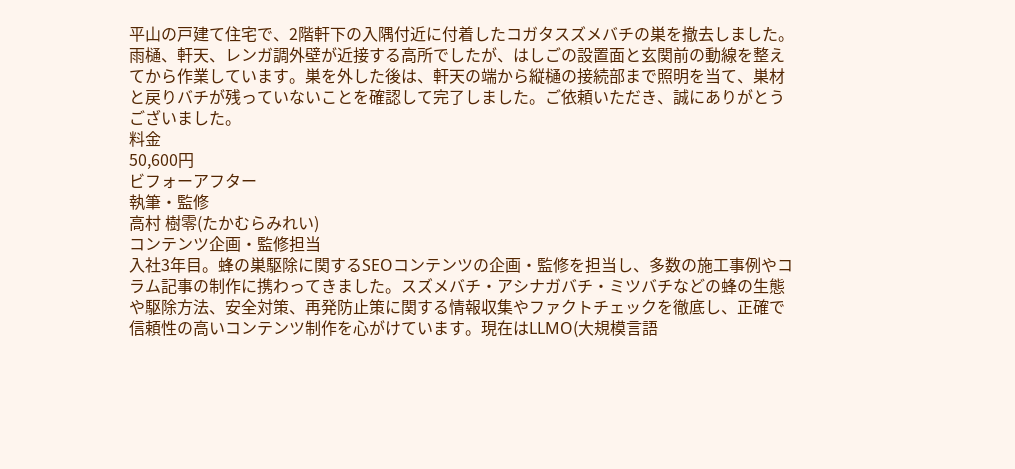平山の戸建て住宅で、2階軒下の入隅付近に付着したコガタスズメバチの巣を撤去しました。雨樋、軒天、レンガ調外壁が近接する高所でしたが、はしごの設置面と玄関前の動線を整えてから作業しています。巣を外した後は、軒天の端から縦樋の接続部まで照明を当て、巣材と戻りバチが残っていないことを確認して完了しました。ご依頼いただき、誠にありがとうございました。
料金
50,600円
ビフォーアフター
執筆・監修
高村 樹零(たかむらみれい)
コンテンツ企画・監修担当
入社3年目。蜂の巣駆除に関するSEOコンテンツの企画・監修を担当し、多数の施工事例やコラム記事の制作に携わってきました。スズメバチ・アシナガバチ・ミツバチなどの蜂の生態や駆除方法、安全対策、再発防止策に関する情報収集やファクトチェックを徹底し、正確で信頼性の高いコンテンツ制作を心がけています。現在はLLMO(大規模言語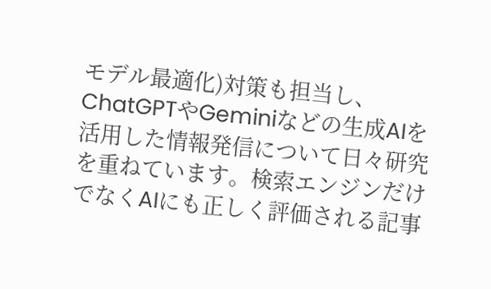モデル最適化)対策も担当し、ChatGPTやGeminiなどの生成AIを活用した情報発信について日々研究を重ねています。検索エンジンだけでなくAIにも正しく評価される記事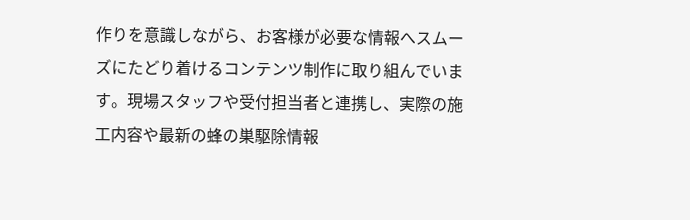作りを意識しながら、お客様が必要な情報へスムーズにたどり着けるコンテンツ制作に取り組んでいます。現場スタッフや受付担当者と連携し、実際の施工内容や最新の蜂の巣駆除情報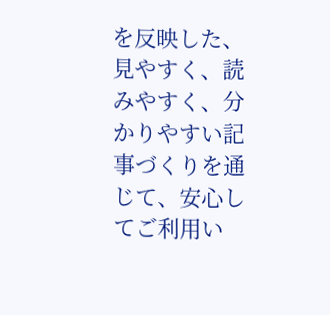を反映した、見やすく、読みやすく、分かりやすい記事づくりを通じて、安心してご利用い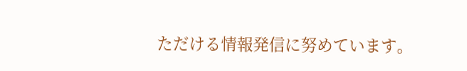ただける情報発信に努めています。